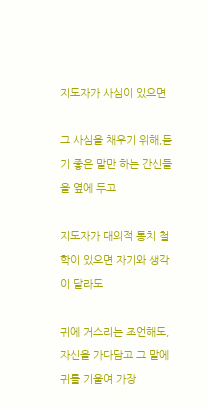지도자가 사심이 있으면

그 사심을 채우기 위해,듣기 좋은 말만 하는 간신들을 옆에 두고

지도자가 대의적 통치 철학이 있으면 자기와 생각이 달라도

귀에 거스리는 조언해도,자신을 가다담고 그 말에 귀를 기울여 가장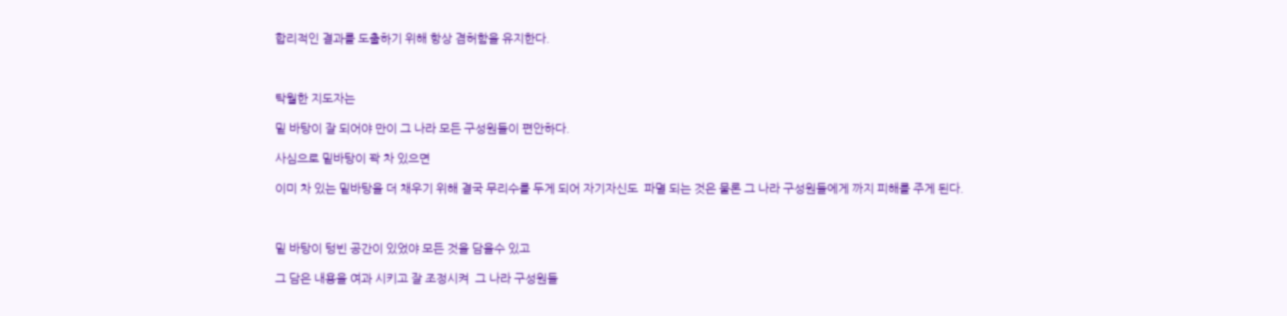합리적인 결과를 도출하기 위해 항상 겸허함을 유지한다.



탁월한 지도자는

밑 바탕이 잘 되어야 만이 그 나라 모든 구성원들이 편안하다.

사심으로 밑바탕이 꽉 차 있으면

이미 차 있는 밑바탕을 더 채우기 위해 결국 무리수를 두게 되어 자기자신도  파멸 되는 것은 물론 그 나라 구성원들에게 까지 피해를 주게 된다.



밑 바탕이 텅빈 공간이 있었야 모든 것을 담을수 있고

그 담은 내용을 여과 시키고 잘 조정시켜  그 나라 구성원들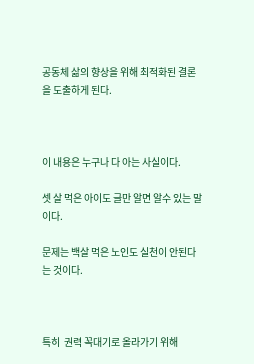공동체 삶의 향상을 위해 최적화된 결론을 도출하게 된다.



이 내용은 누구나 다 아는 사실이다.

셋 살 먹은 아이도 글만 알면 알수 있는 말이다.

문제는 백살 먹은 노인도 실천이 안된다는 것이다.



특히  권력 꼭대기로 올라가기 위해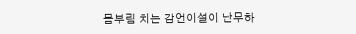몸부림 치는 감언이설이 난무하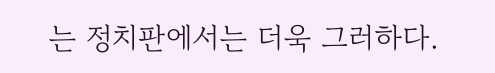는 정치판에서는 더욱 그러하다.